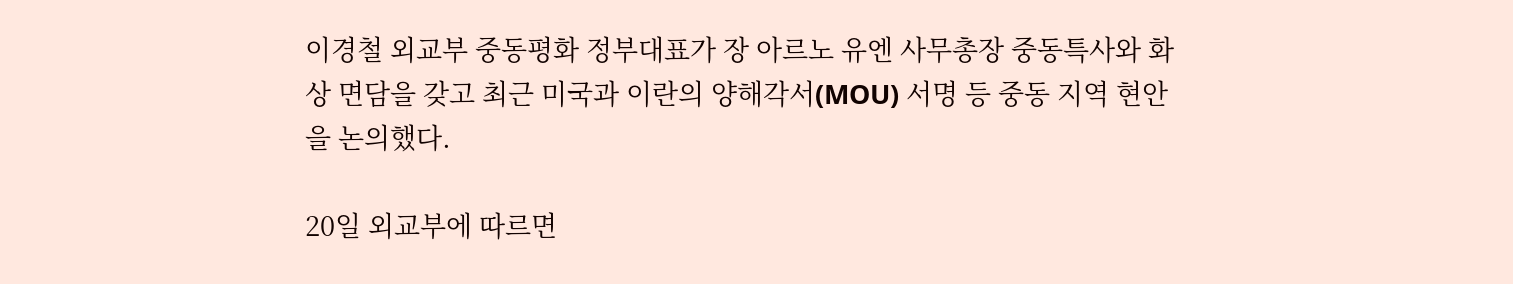이경철 외교부 중동평화 정부대표가 장 아르노 유엔 사무총장 중동특사와 화상 면담을 갖고 최근 미국과 이란의 양해각서(MOU) 서명 등 중동 지역 현안을 논의했다.

20일 외교부에 따르면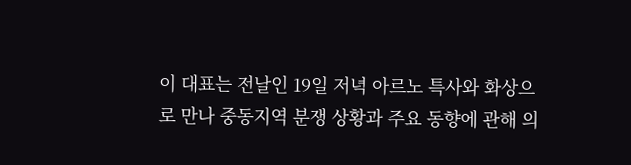이 대표는 전날인 19일 저녁 아르노 특사와 화상으로 만나 중동지역 분쟁 상황과 주요 동향에 관해 의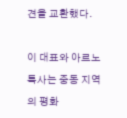견을 교환했다.

이 대표와 아르노 특사는 중동 지역의 평화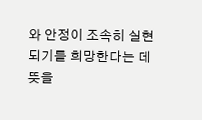와 안정이 조속히 실현되기를 희망한다는 데 뜻을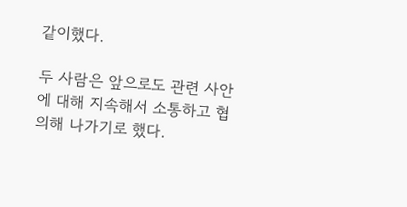같이했다.

두 사람은 앞으로도 관련 사안에 대해 지속해서 소통하고 협의해 나가기로 했다.